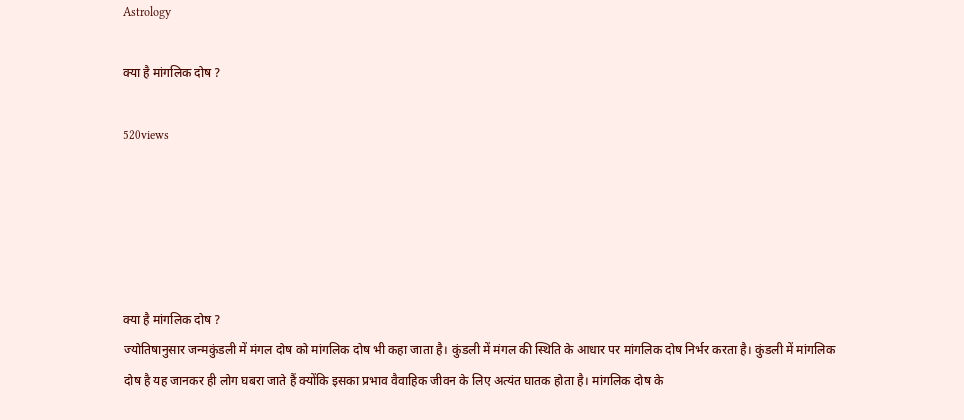Astrology

क्‍या है मांगलिक दोष ?

520views





क्‍या है मांगलिक दोष ?
ज्‍योतिषानुसार जन्‍मकुंडली में मंगल दोष को मांगलिक दोष भी कहा जाता है। कुंडली में मंगल की स्थिति के आधार पर मांगलिक दोष निर्भर करता है। कुंडली में मांगलिक दोष है यह जानकर ही लोग घबरा जाते हैं क्‍योंकि इसका प्रभाव वैवाहिक जीवन के लिए अत्‍यंत घातक होता है। मांगलिक दोष के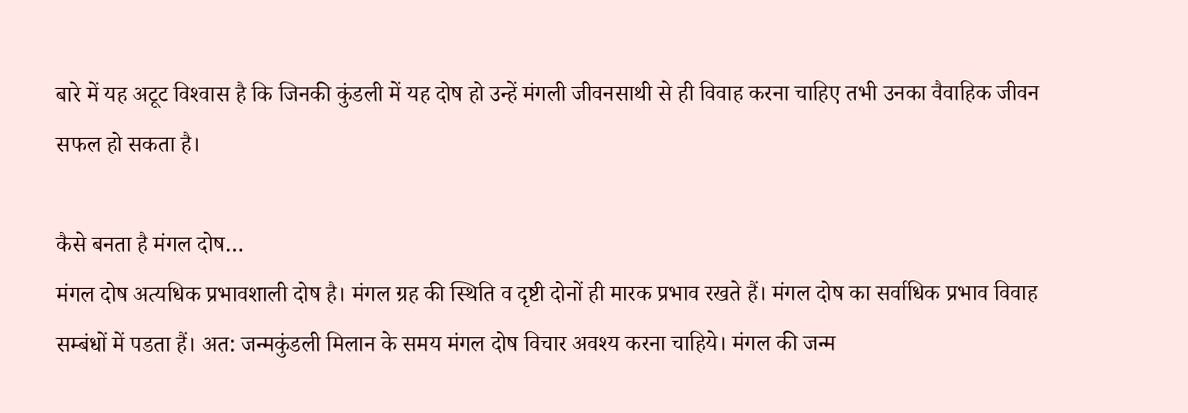बारे में यह अटूट विश्‍वास है कि जिनकी कुंडली में यह दोष हो उन्‍हें मंगली जीवनसाथी से ही विवाह करना चाहिए तभी उनका वैवाहिक जीवन सफल हो सकता है।

कैसे बनता है मंगल दोष…
मंगल दोष अत्यधिक प्रभावशाली दोष है। मंगल ग्रह की स्थिति व दृष्टी दोनों ही मारक प्रभाव रखते हैं। मंगल दोष का सर्वाधिक प्रभाव विवाह सम्बंधों में पडता हैं। अत: जन्मकुंडली मिलान के समय मंगल दोष विचार अवश्य करना चाहिये। मंगल की जन्म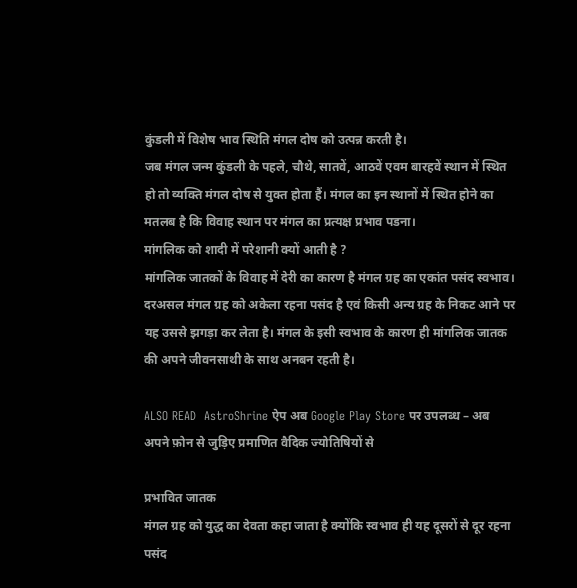कुंडली में विशेष भाव स्थिति मंगल दोष को उत्पन्न करती है।
जब मंगल जन्म कुंडली के पहले, चौथे, सातवें, आठवें एवम बारहवें स्थान में स्थित हो तो व्यक्ति मंगल दोष से युक्त होता हैं। मंगल का इन स्थानों में स्थित होने का मतलब है कि विवाह स्थान पर मंगल का प्रत्यक्ष प्रभाव पडना।
मांगलिक को शादी में परेशानी क्‍यों आती है ?
मांगलिक जातकों के विवाह में देरी का कारण है मंगल ग्रह का एकांत पसंद स्‍वभाव। दरअसल मंगल ग्रह को अकेला रहना पसंद है एवं किसी अन्‍य ग्रह के निकट आने पर यह उससे झगड़ा कर लेता है। मंगल के इसी स्‍वभाव के कारण ही मांगलिक जातक की अपने जीवनसाथी के साथ अनबन रहती है।

ALSO READ  AstroShrine ऐप अब Google Play Store पर उपलब्ध – अब अपने फ़ोन से जुड़िए प्रमाणित वैदिक ज्योतिषियों से

प्रभावित जातक
मंगल ग्रह को युद्ध का देवता कहा जाता है क्‍योंकि स्‍वभाव ही यह दूसरों से दूर रहना पसंद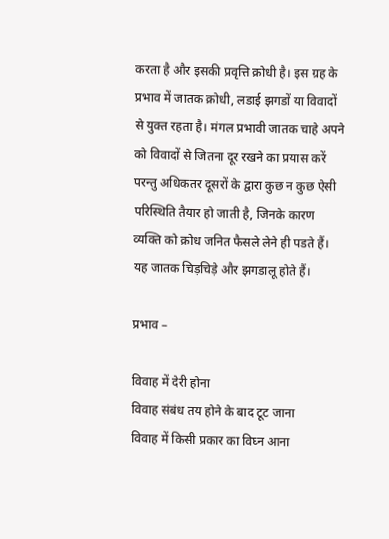करता है और इसकी प्रवृत्ति क्रोधी है। इस ग्रह के प्रभाव में जातक क्रोधी, लडाई झगडों या विवादों से युक्त रहता है। मंगल प्रभावी जातक चाहे अपने को विवादों से जितना दूर रखने का प्रयास करें परन्तु अधिकतर दूसरों के द्वारा कुछ न कुछ ऐसी परिस्थिति तैयार हो जाती है, जिनके कारण व्यक्ति को क्रोध जनित फैसले लेने ही पडते हैं। यह जातक चिड़चिड़े और झगडालू होते हैं।

प्रभाव –

विवाह में देरी होना
विवाह संबंध तय होने के बाद टूट जाना
विवाह में किसी प्रकार का विघ्‍न आना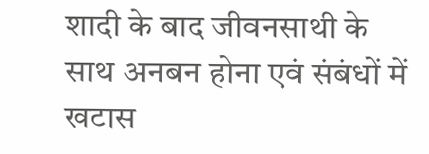शादी के बाद जीवनसाथी के साथ अनबन होना एवं संबंधों में खटास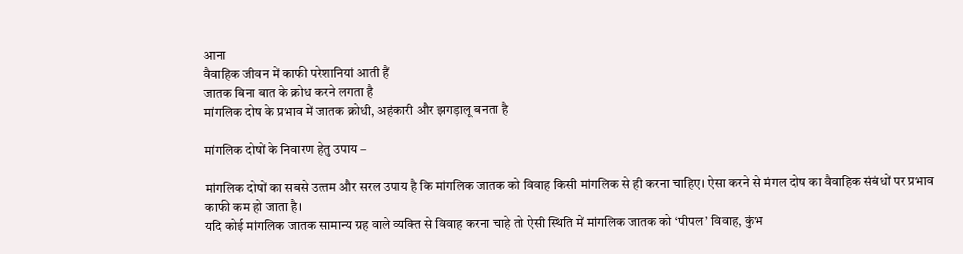आना
वैवाहिक जीवन में काफी परेशानियां आती हैं
जातक बिना बात के क्रोध करने लगता है
मांगलिक दोष के प्रभाव में जातक क्रोधी, अहंकारी और झगड़ालू बनता है

मांगलिक दोषों के निवारण हेतु उपाय –

मांगलिक दोषों का सबसे उत्‍तम और सरल उपाय है कि मांगलिक जातक को विवाह किसी मांगलिक से ही करना चाहिए। ऐसा करने से मंगल दोष का वैवाहिक संबंधों पर प्रभाव काफी कम हो जाता है।
यदि कोई मांगलिक जातक सामान्‍य ग्रह वाले व्‍यक्‍ति से विवाह करना चाहे तो ऐसी स्थिति में मांगलिक जातक को ‘पीपल’ विवाह, कुंभ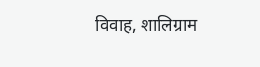विवाह, शालिग्राम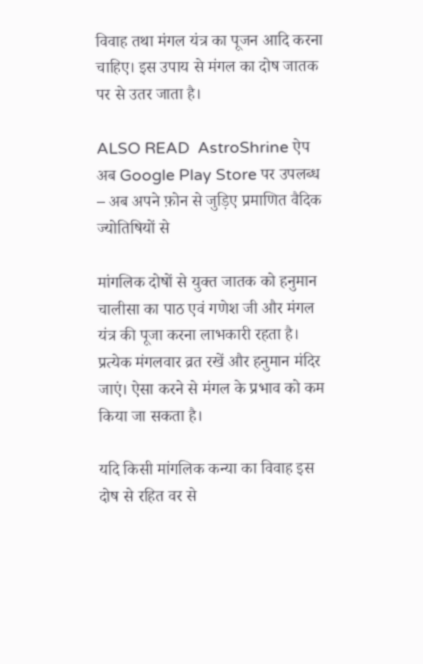विवाह तथा मंगल यंत्र का पूजन आदि करना चाहिए। इस उपाय से मंगल का दोष जातक पर से उतर जाता है।

ALSO READ  AstroShrine ऐप अब Google Play Store पर उपलब्ध – अब अपने फ़ोन से जुड़िए प्रमाणित वैदिक ज्योतिषियों से

मांगलिक दोषों से युक्‍त जातक को हनुमान चालीसा का पाठ एवं गणेश जी और मंगल यंत्र की पूजा करना लाभकारी रहता है।
प्रत्‍येक मंगलवार व्रत रखें और हनुमान मंदिर जाएं। ऐसा करने से मंगल के प्रभाव को कम किया जा सकता है।

यदि किसी मांगलिक कन्‍या का विवाह इस दोष से रहित वर से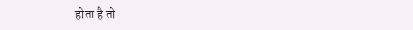होता है तो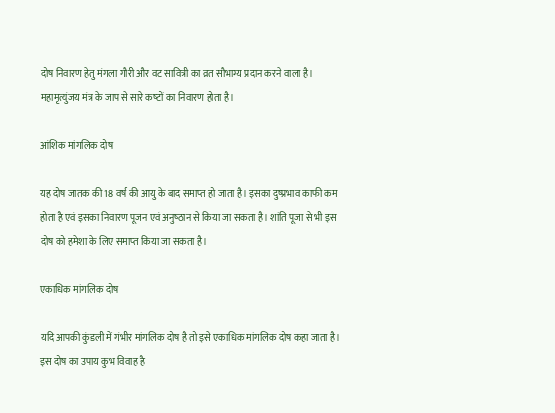दोष निवारण हेतु मंगला गौरी और वट सावित्री का व्रत सौभाग्य प्रदान करने वाला है।
महामृत्युंजय मंत्र के जाप से सारे कष्‍टों का निवारण होता है।

आंशिक मांगलिक दोष

यह दोष जातक की 18 वर्ष की आयु के बाद समाप्‍त हो जाता है। इसका दुष्‍प्रभाव काफी कम होता है एवं इसका निवारण पूजन एवं अनुष्‍ठान से किया जा सकता है। शांति पूजा से भी इस दोष को हमेशा के लिए समाप्‍त किया जा सकता है।

एकाधिक मांगलिक दोष

यदि आपकी कुंडली में गंभीर मांगलिक दोष है तो इसे एकाधिक मांगलिक दोष कहा जाता है। इस दोष का उपाय कुभ विवाह है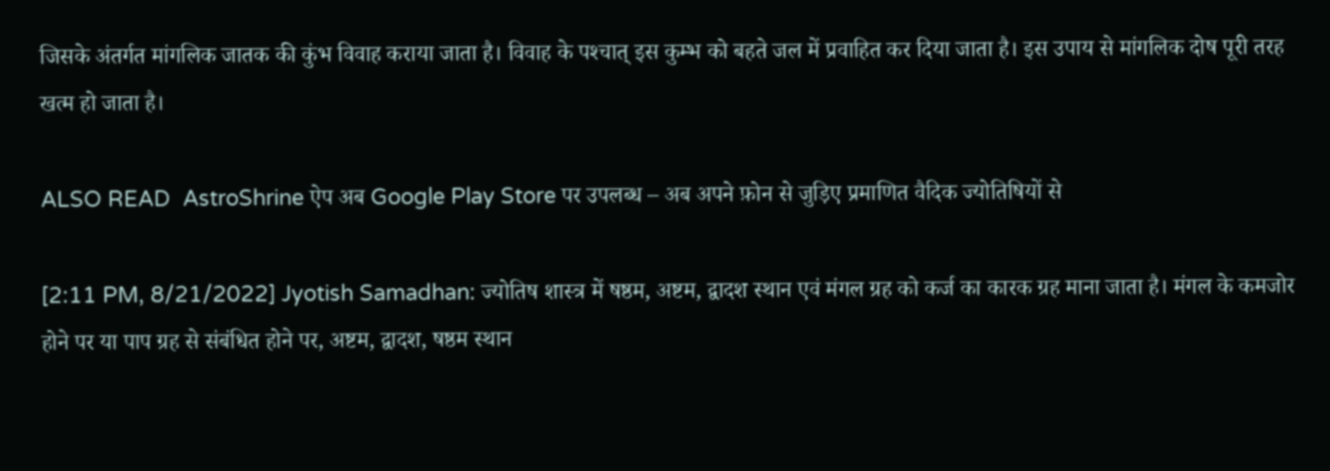जिसके अंतर्गत मांगलिक जातक की कुंभ विवाह कराया जाता है। विवाह के पश्‍चात् इस कुम्भ को बहते जल में प्रवाहित कर दिया जाता है। इस उपाय से मांगलिक दोष पूरी तरह खत्‍म हो जाता है।

ALSO READ  AstroShrine ऐप अब Google Play Store पर उपलब्ध – अब अपने फ़ोन से जुड़िए प्रमाणित वैदिक ज्योतिषियों से

[2:11 PM, 8/21/2022] Jyotish Samadhan: ज्योतिष शास्त्र में षष्ठम, अष्टम, द्वादश स्थान एवं मंगल ग्रह को कर्ज का कारक ग्रह माना जाता है। मंगल के कमजोर होने पर या पाप ग्रह से संबंधित होने पर, अष्टम, द्वादश, षष्ठम स्थान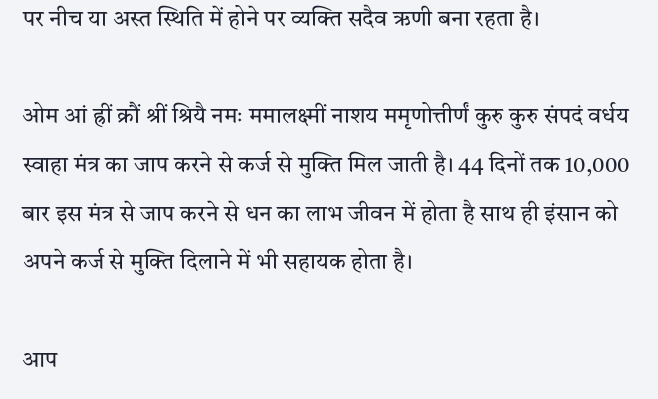पर नीच या अस्त स्थिति में होने पर व्यक्ति सदैव ऋणी बना रहता है।

ओम आं ह्रीं क्रौं श्रीं श्रियै नमः ममालक्ष्मीं नाशय ममृणोत्तीर्णं कुरु कुरु संपदं वर्धय स्वाहा मंत्र का जाप करने से कर्ज से मुक्ति मिल जाती है। 44 दिनों तक 10,000 बार इस मंत्र से जाप करने से धन का लाभ जीवन में होता है साथ ही इंसान को अपने कर्ज से मुक्ति दिलाने में भी सहायक होता है।

आप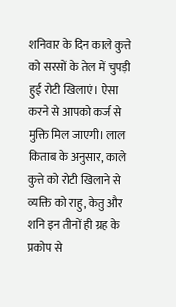शनिवार के दिन काले कुत्ते को सरसों के तेल में चुपड़ी हुई रोटी खिलाएं। ऐसा करने से आपको कर्ज से मुक्ति मिल जाएगी। लाल किताब के अनुसार, काले कुत्ते को रोटी खिलाने से व्यक्ति को राहु, केतु और शनि इन तीनों ही ग्रह के प्रकोप से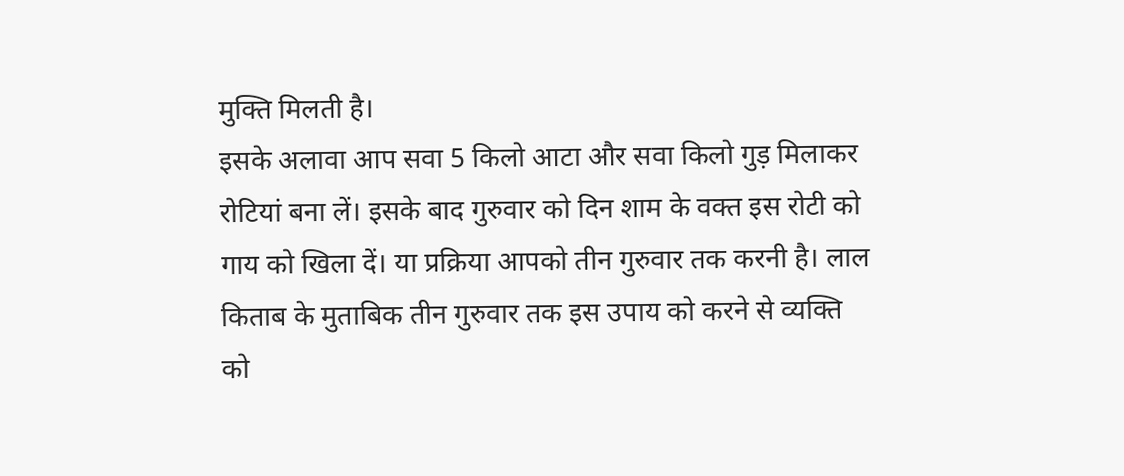मुक्ति मिलती है।
इसके अलावा आप सवा 5 किलो आटा और सवा किलो गुड़ मिलाकर रोटियां बना लें। इसके बाद गुरुवार को दिन शाम के वक्त इस रोटी को गाय को खिला दें। या प्रक्रिया आपको तीन गुरुवार तक करनी है। लाल किताब के मुताबिक तीन गुरुवार तक इस उपाय को करने से व्यक्ति को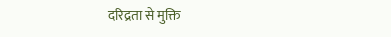दरिद्रता से मुक्ति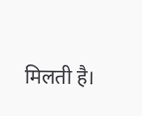मिलती है।